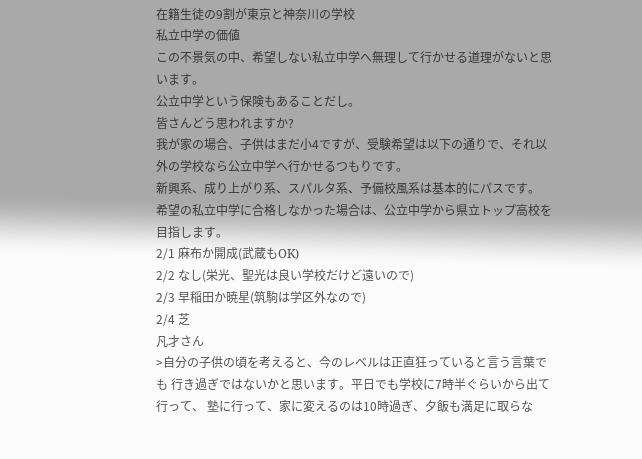在籍生徒の9割が東京と神奈川の学校
私立中学の価値
この不景気の中、希望しない私立中学へ無理して行かせる道理がないと思います。
公立中学という保険もあることだし。
皆さんどう思われますか?
我が家の場合、子供はまだ小4ですが、受験希望は以下の通りで、それ以外の学校なら公立中学へ行かせるつもりです。
新興系、成り上がり系、スパルタ系、予備校風系は基本的にパスです。
希望の私立中学に合格しなかった場合は、公立中学から県立トップ高校を目指します。
2/1 麻布か開成(武蔵もOK)
2/2 なし(栄光、聖光は良い学校だけど遠いので)
2/3 早稲田か暁星(筑駒は学区外なので)
2/4 芝
凡才さん
>自分の子供の頃を考えると、今のレベルは正直狂っていると言う言葉でも 行き過ぎではないかと思います。平日でも学校に7時半ぐらいから出て行って、 塾に行って、家に変えるのは10時過ぎ、夕飯も満足に取らな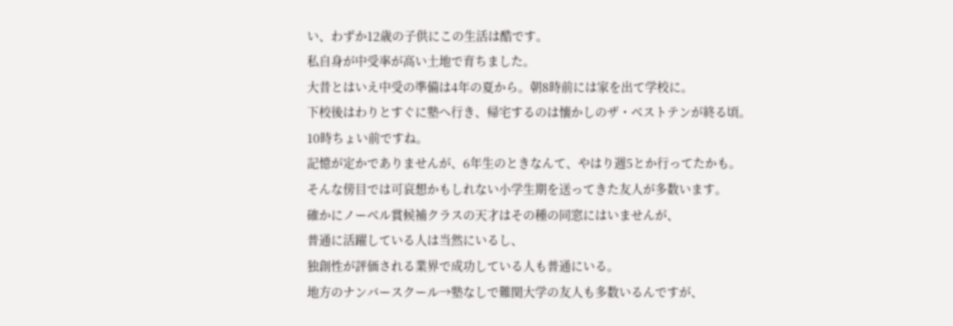い、わずか12歳の子供にこの生活は酷です。
私自身が中受率が高い土地で育ちました。
大昔とはいえ中受の準備は4年の夏から。朝8時前には家を出て学校に。
下校後はわりとすぐに塾へ行き、帰宅するのは懐かしのザ・ベストテンが終る頃。
10時ちょい前ですね。
記憶が定かでありませんが、6年生のときなんて、やはり週5とか行ってたかも。
そんな傍目では可哀想かもしれない小学生期を送ってきた友人が多数います。
確かにノーベル賞候補クラスの天才はその種の同窓にはいませんが、
普通に活躍している人は当然にいるし、
独創性が評価される業界で成功している人も普通にいる。
地方のナンバースクール→塾なしで難関大学の友人も多数いるんですが、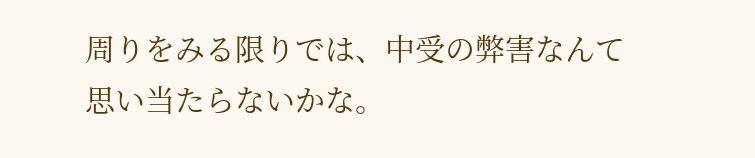周りをみる限りでは、中受の弊害なんて思い当たらないかな。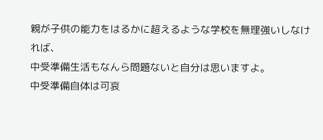親が子供の能力をはるかに超えるような学校を無理強いしなければ、
中受準備生活もなんら問題ないと自分は思いますよ。
中受準備自体は可哀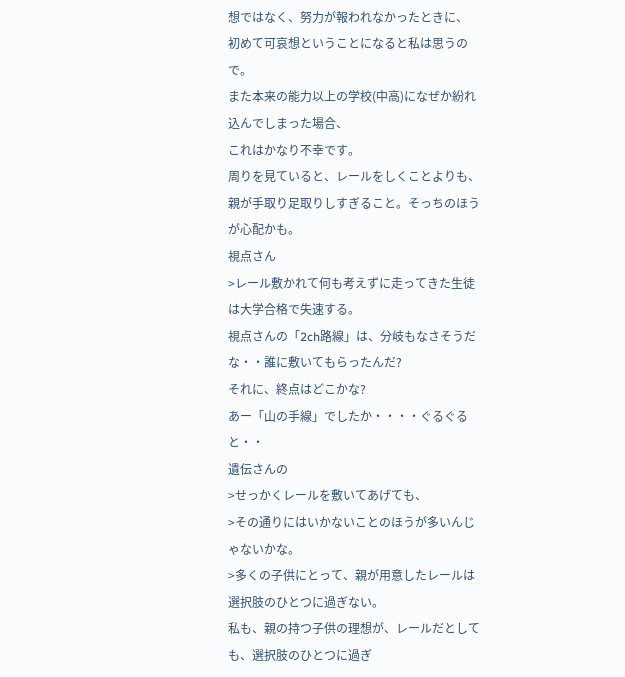想ではなく、努力が報われなかったときに、
初めて可哀想ということになると私は思うので。
また本来の能力以上の学校(中高)になぜか紛れ込んでしまった場合、
これはかなり不幸です。
周りを見ていると、レールをしくことよりも、
親が手取り足取りしすぎること。そっちのほうが心配かも。
視点さん
>レール敷かれて何も考えずに走ってきた生徒は大学合格で失速する。
視点さんの「2ch路線」は、分岐もなさそうだな・・誰に敷いてもらったんだ?
それに、終点はどこかな?
あー「山の手線」でしたか・・・・ぐるぐると・・
遺伝さんの
>せっかくレールを敷いてあげても、
>その通りにはいかないことのほうが多いんじゃないかな。
>多くの子供にとって、親が用意したレールは選択肢のひとつに過ぎない。
私も、親の持つ子供の理想が、レールだとしても、選択肢のひとつに過ぎ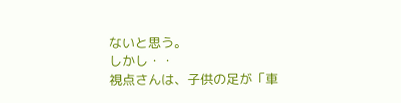ないと思う。
しかし・・
視点さんは、子供の足が「車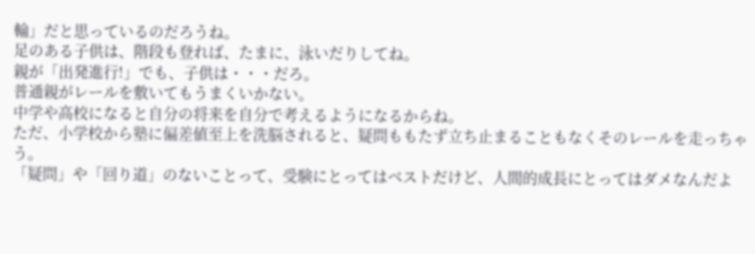輪」だと思っているのだろうね。
足のある子供は、階段も登れば、たまに、泳いだりしてね。
親が「出発進行!」でも、子供は・・・だろ。
普通親がレールを敷いてもうまくいかない。
中学や高校になると自分の将来を自分で考えるようになるからね。
ただ、小学校から塾に偏差値至上を洗脳されると、疑問ももたず立ち止まることもなくそのレールを走っちゃう。
「疑問」や「回り道」のないことって、受験にとってはベストだけど、人間的成長にとってはダメなんだよ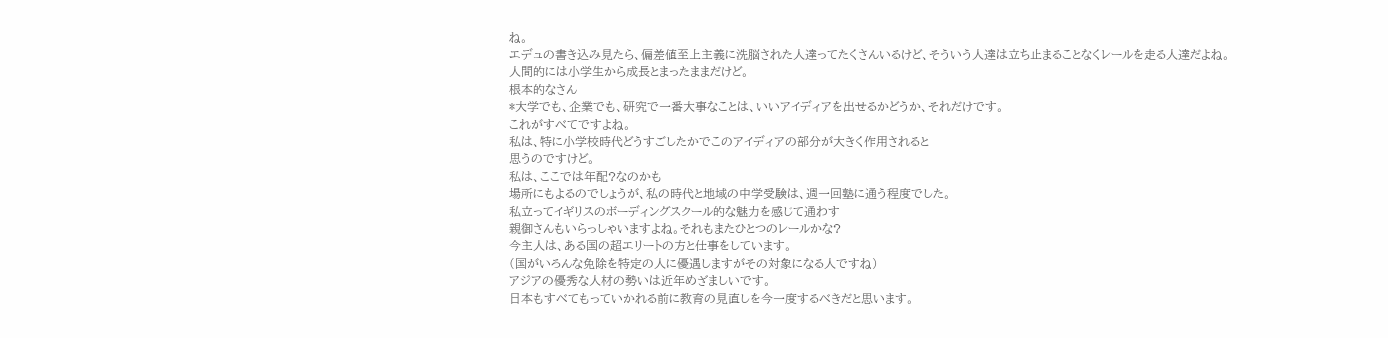ね。
エデュの書き込み見たら、偏差値至上主義に洗脳された人達ってたくさんいるけど、そういう人達は立ち止まることなくレールを走る人達だよね。
人間的には小学生から成長とまったままだけど。
根本的なさん
*大学でも、企業でも、研究で一番大事なことは、いいアイディアを出せるかどうか、それだけです。
これがすべてですよね。
私は、特に小学校時代どうすごしたかでこのアイディアの部分が大きく作用されると
思うのですけど。
私は、ここでは年配?なのかも
場所にもよるのでしょうが、私の時代と地域の中学受験は、週一回塾に通う程度でした。
私立ってイギリスのボーディングスクール的な魅力を感じて通わす
親御さんもいらっしゃいますよね。それもまたひとつのレールかな?
今主人は、ある国の超エリートの方と仕事をしています。
(国がいろんな免除を特定の人に優遇しますがその対象になる人ですね)
アジアの優秀な人材の勢いは近年めざましいです。
日本もすべてもっていかれる前に教育の見直しを今一度するべきだと思います。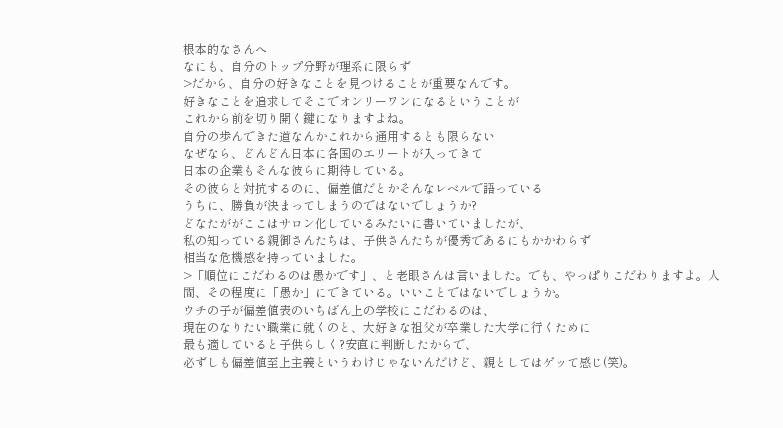根本的なさんへ
なにも、自分のトップ分野が理系に限らず
>だから、自分の好きなことを見つけることが重要なんです。
好きなことを追求してそこでオンリーワンになるということが
これから前を切り開く鍵になりますよね。
自分の歩んできた道なんかこれから通用するとも限らない
なぜなら、どんどん日本に各国のエリートが入ってきて
日本の企業もそんな彼らに期待している。
その彼らと対抗するのに、偏差値だとかそんなレベルで語っている
うちに、勝負が決まってしまうのではないでしょうか?
どなたががここはサロン化しているみたいに書いていましたが、
私の知っている親御さんたちは、子供さんたちが優秀であるにもかかわらず
相当な危機感を持っていました。
>「順位にこだわるのは愚かです」、と老眼さんは言いました。でも、やっぱりこだわりますよ。人間、その程度に「愚か」にできている。いいことではないでしょうか。
ウチの子が偏差値表のいちばん上の学校にこだわるのは、
現在のなりたい職業に就くのと、大好きな祖父が卒業した大学に行くために
最も適していると子供らしく?安直に判断したからで、
必ずしも偏差値至上主義というわけじゃないんだけど、親としてはゲッて感じ(笑)。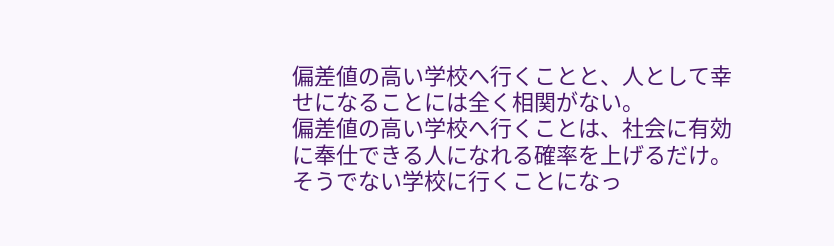偏差値の高い学校へ行くことと、人として幸せになることには全く相関がない。
偏差値の高い学校へ行くことは、社会に有効に奉仕できる人になれる確率を上げるだけ。
そうでない学校に行くことになっ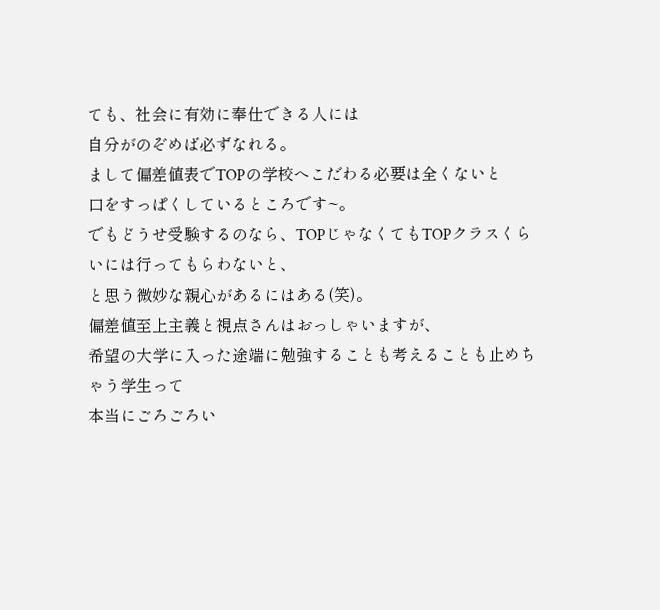ても、社会に有効に奉仕できる人には
自分がのぞめば必ずなれる。
まして偏差値表でTOPの学校へこだわる必要は全くないと
口をすっぱくしているところです~。
でもどうせ受験するのなら、TOPじゃなくてもTOPクラスくらいには行ってもらわないと、
と思う微妙な親心があるにはある(笑)。
偏差値至上主義と視点さんはおっしゃいますが、
希望の大学に入った途端に勉強することも考えることも止めちゃう学生って
本当にごろごろい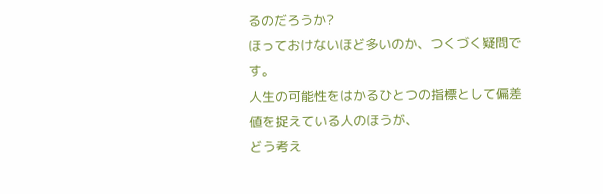るのだろうか?
ほっておけないほど多いのか、つくづく疑問です。
人生の可能性をはかるひとつの指標として偏差値を捉えている人のほうが、
どう考え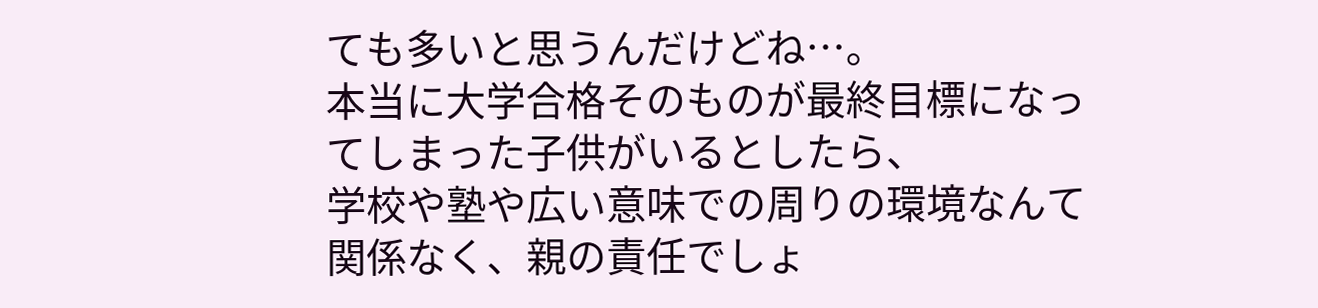ても多いと思うんだけどね…。
本当に大学合格そのものが最終目標になってしまった子供がいるとしたら、
学校や塾や広い意味での周りの環境なんて関係なく、親の責任でしょ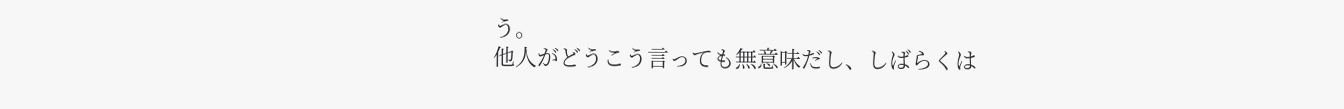う。
他人がどうこう言っても無意味だし、しばらくは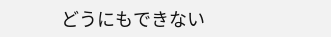どうにもできない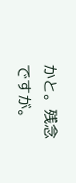かと。残念ですが。